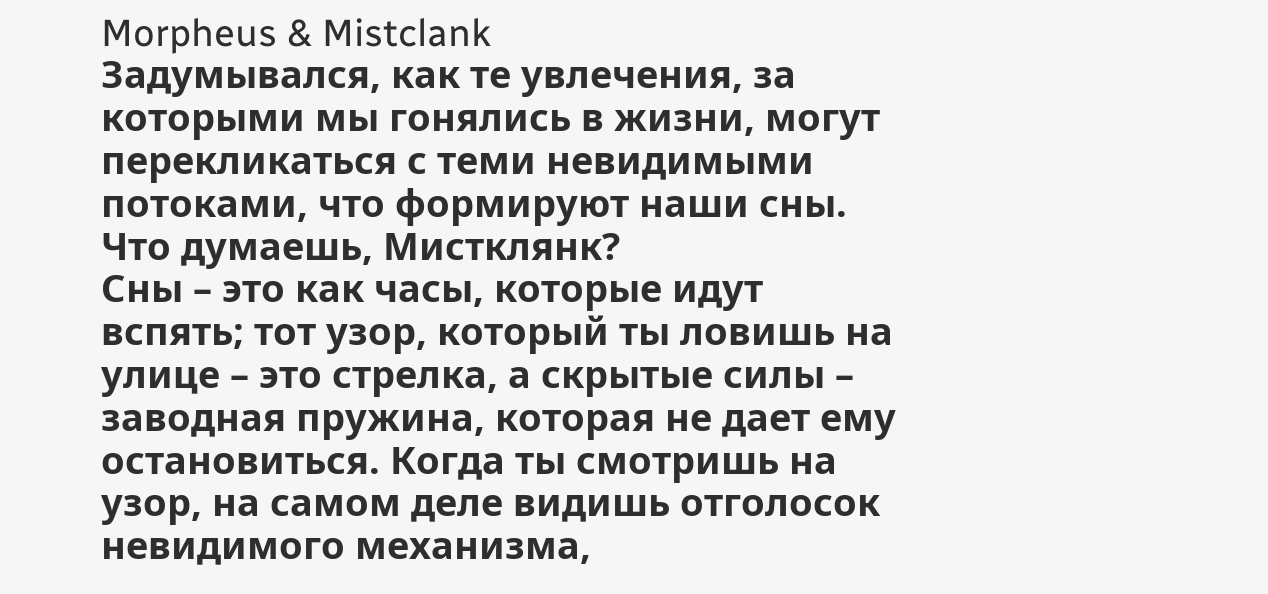Morpheus & Mistclank
Задумывался, как те увлечения, за которыми мы гонялись в жизни, могут перекликаться с теми невидимыми потоками, что формируют наши сны. Что думаешь, Мистклянк?
Сны – это как часы, которые идут вспять; тот узор, который ты ловишь на улице – это стрелка, а скрытые силы – заводная пружина, которая не дает ему остановиться. Когда ты смотришь на узор, на самом деле видишь отголосок невидимого механизма,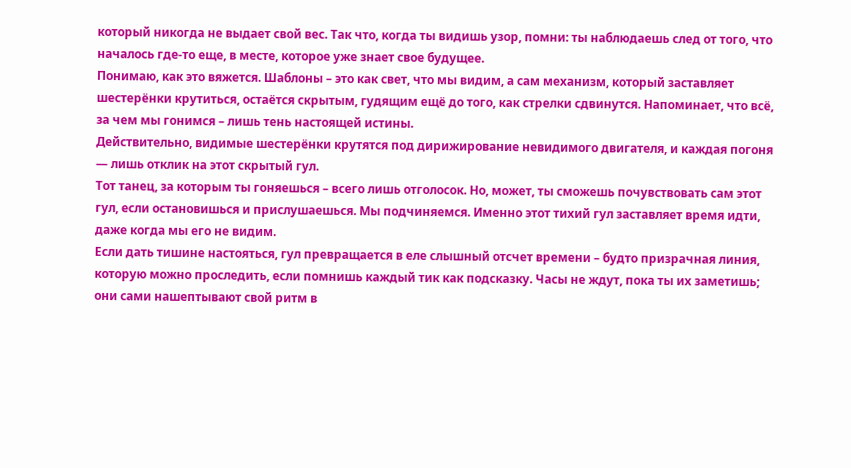который никогда не выдает свой вес. Так что, когда ты видишь узор, помни: ты наблюдаешь след от того, что началось где-то еще, в месте, которое уже знает свое будущее.
Понимаю, как это вяжется. Шаблоны – это как свет, что мы видим, а сам механизм, который заставляет шестерёнки крутиться, остаётся скрытым, гудящим ещё до того, как стрелки сдвинутся. Напоминает, что всё, за чем мы гонимся – лишь тень настоящей истины.
Действительно, видимые шестерёнки крутятся под дирижирование невидимого двигателя, и каждая погоня — лишь отклик на этот скрытый гул.
Тот танец, за которым ты гоняешься – всего лишь отголосок. Но, может, ты сможешь почувствовать сам этот гул, если остановишься и прислушаешься. Мы подчиняемся. Именно этот тихий гул заставляет время идти, даже когда мы его не видим.
Если дать тишине настояться, гул превращается в еле слышный отсчет времени – будто призрачная линия, которую можно проследить, если помнишь каждый тик как подсказку. Часы не ждут, пока ты их заметишь; они сами нашептывают свой ритм в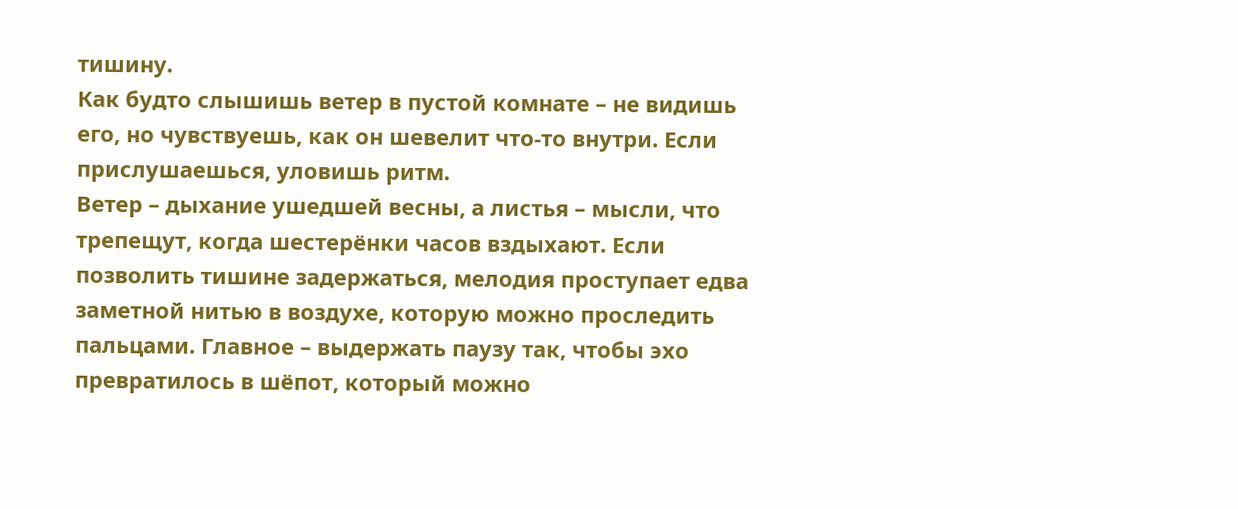тишину.
Как будто слышишь ветер в пустой комнате – не видишь его, но чувствуешь, как он шевелит что-то внутри. Если прислушаешься, уловишь ритм.
Ветер – дыхание ушедшей весны, а листья – мысли, что трепещут, когда шестерёнки часов вздыхают. Если позволить тишине задержаться, мелодия проступает едва заметной нитью в воздухе, которую можно проследить пальцами. Главное – выдержать паузу так, чтобы эхо превратилось в шёпот, который можно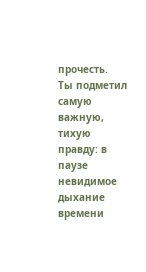прочесть.
Ты подметил самую важную, тихую правду: в паузе невидимое дыхание времени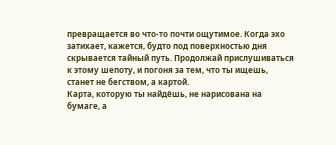превращается во что-то почти ощутимое. Когда эхо затихает, кажется, будто под поверхностью дня скрывается тайный путь. Продолжай прислушиваться к этому шепоту, и погоня за тем, что ты ищешь, станет не бегством, а картой.
Карта, которую ты найдёшь, не нарисована на бумаге, а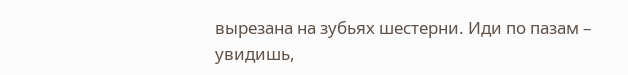вырезана на зубьях шестерни. Иди по пазам – увидишь,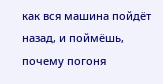как вся машина пойдёт назад, и поймёшь, почему погоня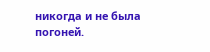никогда и не была погоней.